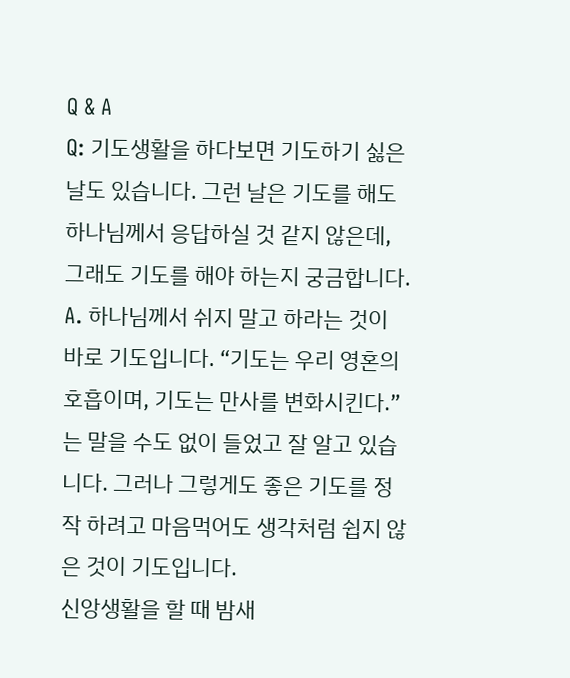Q & A
Q: 기도생활을 하다보면 기도하기 싫은 날도 있습니다. 그런 날은 기도를 해도 하나님께서 응답하실 것 같지 않은데, 그래도 기도를 해야 하는지 궁금합니다.
A. 하나님께서 쉬지 말고 하라는 것이 바로 기도입니다. “기도는 우리 영혼의 호흡이며, 기도는 만사를 변화시킨다.”는 말을 수도 없이 들었고 잘 알고 있습니다. 그러나 그렇게도 좋은 기도를 정작 하려고 마음먹어도 생각처럼 쉽지 않은 것이 기도입니다.
신앙생활을 할 때 밤새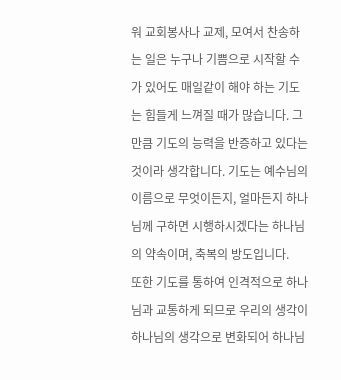워 교회봉사나 교제, 모여서 찬송하는 일은 누구나 기쁨으로 시작할 수가 있어도 매일같이 해야 하는 기도는 힘들게 느껴질 때가 많습니다. 그만큼 기도의 능력을 반증하고 있다는 것이라 생각합니다. 기도는 예수님의 이름으로 무엇이든지, 얼마든지 하나님께 구하면 시행하시겠다는 하나님의 약속이며, 축복의 방도입니다.
또한 기도를 통하여 인격적으로 하나님과 교통하게 되므로 우리의 생각이 하나님의 생각으로 변화되어 하나님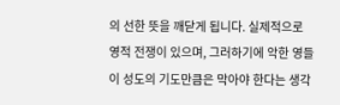의 선한 뜻을 깨닫게 됩니다. 실제적으로 영적 전쟁이 있으며, 그러하기에 악한 영들이 성도의 기도만큼은 막아야 한다는 생각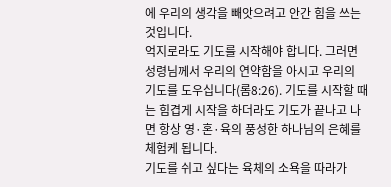에 우리의 생각을 빼앗으려고 안간 힘을 쓰는 것입니다.
억지로라도 기도를 시작해야 합니다. 그러면 성령님께서 우리의 연약함을 아시고 우리의 기도를 도우십니다(롬8:26). 기도를 시작할 때는 힘겹게 시작을 하더라도 기도가 끝나고 나면 항상 영·혼·육의 풍성한 하나님의 은혜를 체험케 됩니다.
기도를 쉬고 싶다는 육체의 소욕을 따라가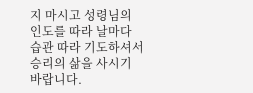지 마시고 성령님의 인도를 따라 날마다 습관 따라 기도하셔서 승리의 삶을 사시기 바랍니다.